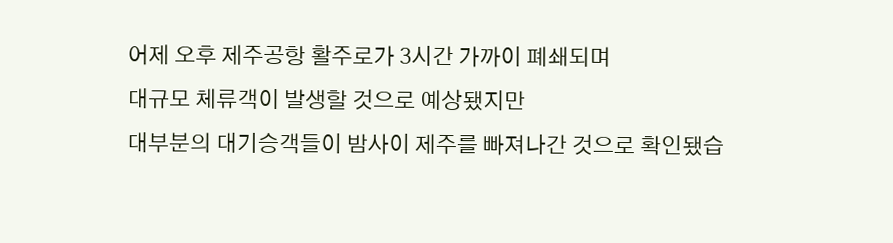어제 오후 제주공항 활주로가 3시간 가까이 폐쇄되며
대규모 체류객이 발생할 것으로 예상됐지만
대부분의 대기승객들이 밤사이 제주를 빠져나간 것으로 확인됐습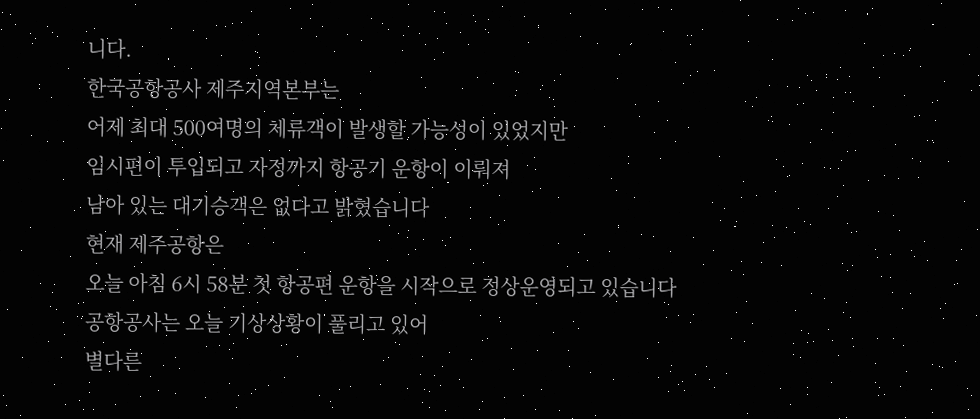니다.
한국공항공사 제주지역본부는
어제 최대 500여명의 체류객이 발생할 가능성이 있었지만
임시편이 투입되고 자정까지 항공기 운항이 이뤄져
남아 있는 대기승객은 없다고 밝혔습니다
현재 제주공항은
오늘 아침 6시 58분 첫 항공편 운항을 시작으로 정상운영되고 있습니다
공항공사는 오늘 기상상황이 풀리고 있어
별다른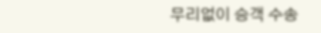무리없이 승객 수송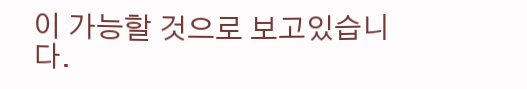이 가능할 것으로 보고있습니다.